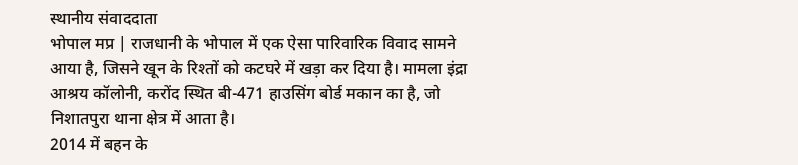स्थानीय संवाददाता
भोपाल मप्र | राजधानी के भोपाल में एक ऐसा पारिवारिक विवाद सामने आया है, जिसने खून के रिश्तों को कटघरे में खड़ा कर दिया है। मामला इंद्रा आश्रय कॉलोनी, करोंद स्थित बी-471 हाउसिंग बोर्ड मकान का है, जो निशातपुरा थाना क्षेत्र में आता है।
2014 में बहन के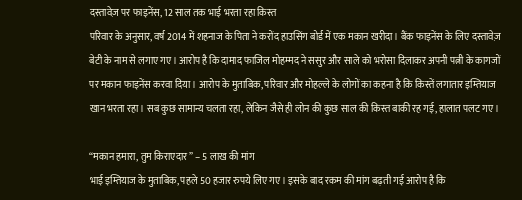दस्तावेज़ पर फाइनेंस, 12 साल तक भाई भरता रहा किस्त
परिवार के अनुसार, वर्ष 2014 में शहनाज के पिता ने करोंद हाउसिंग बोर्ड में एक मकान खरीदा। बैंक फाइनेंस के लिए दस्तावेज़ बेटी के नाम से लगाए गए। आरोप है कि दामाद फाजिल मोहम्मद ने ससुर और साले को भरोसा दिलाकर अपनी पत्नी के कागजों पर मकान फाइनेंस करवा दिया। आरोप के मुताबिक, परिवार और मोहल्ले के लोगों का कहना है कि किस्तें लगातार इम्तियाज खान भरता रहा। सब कुछ सामान्य चलता रहा, लेकिन जैसे ही लोन की कुछ साल की किस्त बाकी रह गई, हालात पलट गए।

“मकान हमारा, तुम किराएदार” – 5 लाख की मांग
भाई इम्तियाज के मुताबिक, पहले 50 हजार रुपये लिए गए। इसके बाद रकम की मांग बढ़ती गई आरोप है कि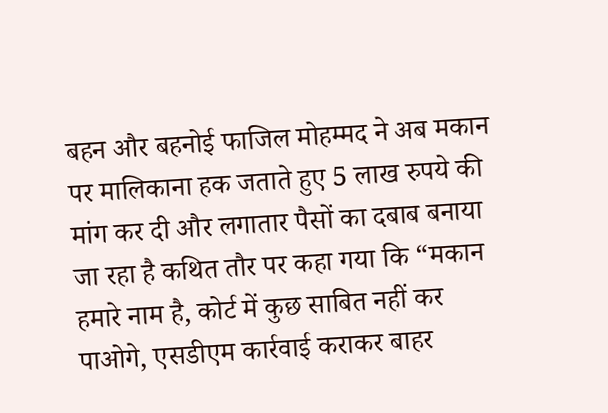बहन और बहनोई फाजिल मोहम्मद ने अब मकान पर मालिकाना हक जताते हुए 5 लाख रुपये की मांग कर दी और लगातार पैसों का दबाब बनाया जा रहा है कथित तौर पर कहा गया कि “मकान हमारे नाम है, कोर्ट में कुछ साबित नहीं कर पाओगे, एसडीएम कार्रवाई कराकर बाहर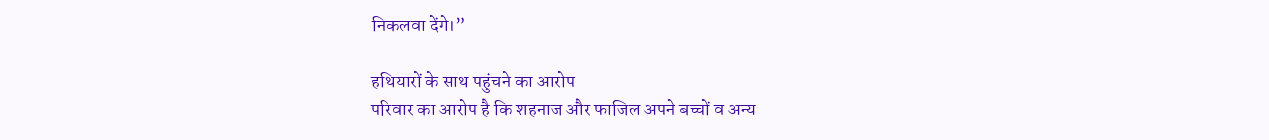निकलवा देंगे।”

हथियारों के साथ पहुंचने का आरोप
परिवार का आरोप है कि शहनाज और फाजिल अपने बच्चों व अन्य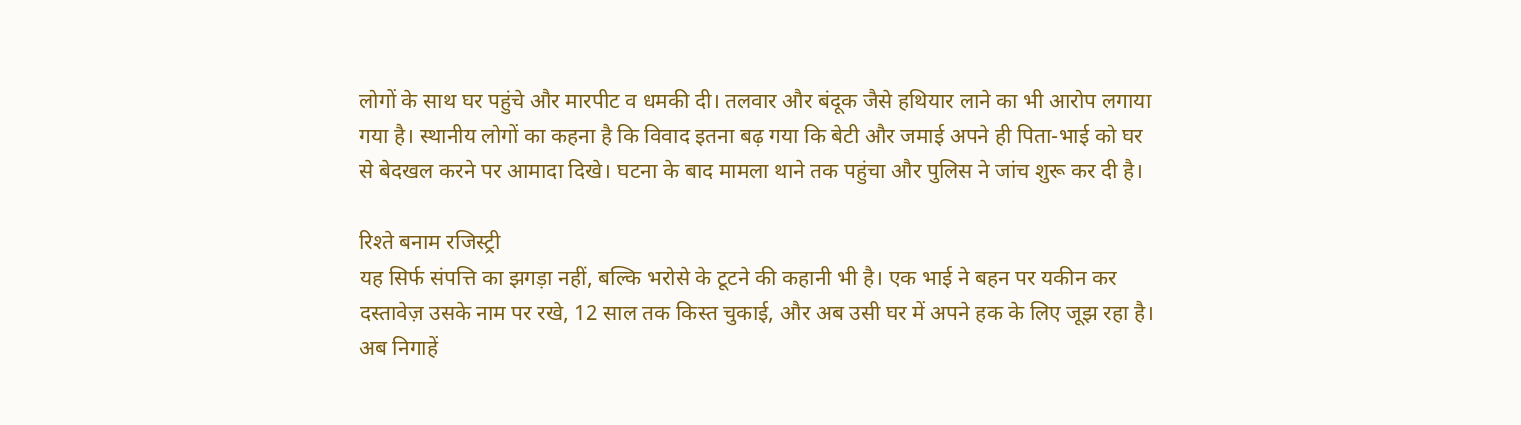लोगों के साथ घर पहुंचे और मारपीट व धमकी दी। तलवार और बंदूक जैसे हथियार लाने का भी आरोप लगाया गया है। स्थानीय लोगों का कहना है कि विवाद इतना बढ़ गया कि बेटी और जमाई अपने ही पिता-भाई को घर से बेदखल करने पर आमादा दिखे। घटना के बाद मामला थाने तक पहुंचा और पुलिस ने जांच शुरू कर दी है।

रिश्ते बनाम रजिस्ट्री
यह सिर्फ संपत्ति का झगड़ा नहीं, बल्कि भरोसे के टूटने की कहानी भी है। एक भाई ने बहन पर यकीन कर दस्तावेज़ उसके नाम पर रखे, 12 साल तक किस्त चुकाई, और अब उसी घर में अपने हक के लिए जूझ रहा है। अब निगाहें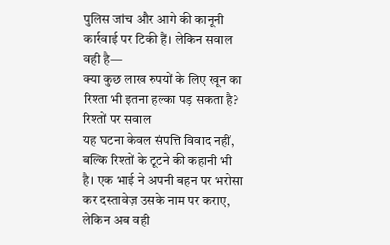पुलिस जांच और आगे की कानूनी कार्रवाई पर टिकी हैं। लेकिन सवाल वही है—
क्या कुछ लाख रुपयों के लिए खून का रिश्ता भी इतना हल्का पड़ सकता है?
रिश्तों पर सवाल
यह घटना केवल संपत्ति विवाद नहीं, बल्कि रिश्तों के टूटने की कहानी भी है। एक भाई ने अपनी बहन पर भरोसा कर दस्तावेज़ उसके नाम पर कराए, लेकिन अब वही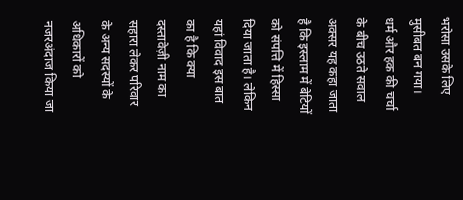भरोसा उसके लिए मुसीबत बन गया।
धर्म और हक की चर्चा के बीच उठते सवाल
अक्सर यह कहा जाता है कि इस्लाम में बेटियों को संपत्ति में हिस्सा दिया जाता है। लेकिन यहां विवाद इस बात का है कि क्या दस्तावेज़ी नाम का सहारा लेकर परिवार के अन्य सदस्यों के अधिकारों को नजरअंदाज किया जा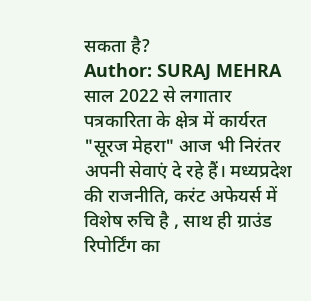सकता है?
Author: SURAJ MEHRA
साल 2022 से लगातार पत्रकारिता के क्षेत्र में कार्यरत "सूरज मेहरा" आज भी निरंतर अपनी सेवाएं दे रहे हैं। मध्यप्रदेश की राजनीति, करंट अफेयर्स में विशेष रुचि है , साथ ही ग्राउंड रिपोर्टिंग का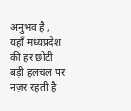अनुभव है , यहाँ मध्यप्रदेश की हर छोटी बड़ी हलचल पर नज़र रहती है